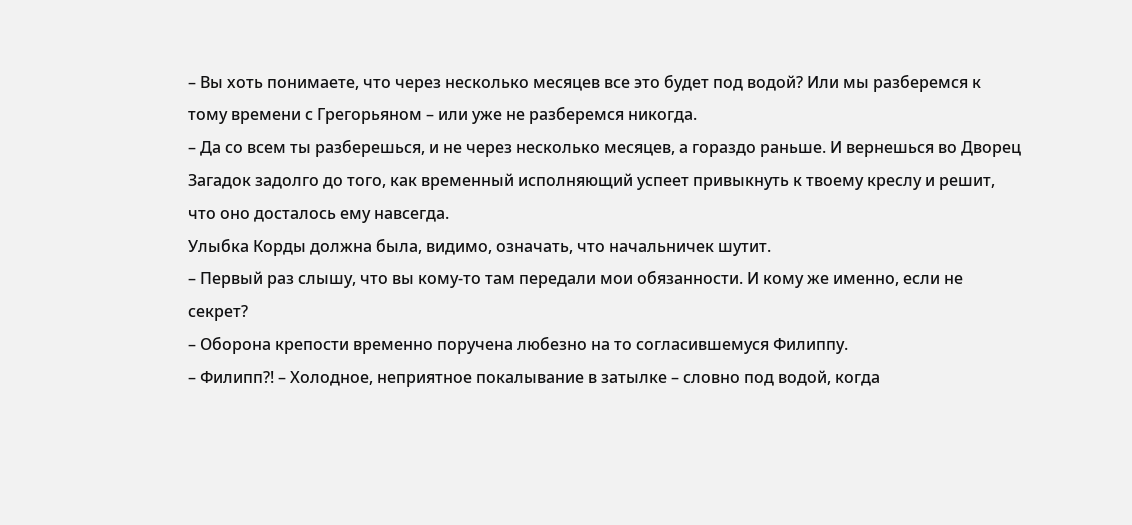– Вы хоть понимаете, что через несколько месяцев все это будет под водой? Или мы разберемся к тому времени с Грегорьяном – или уже не разберемся никогда.
– Да со всем ты разберешься, и не через несколько месяцев, а гораздо раньше. И вернешься во Дворец Загадок задолго до того, как временный исполняющий успеет привыкнуть к твоему креслу и решит, что оно досталось ему навсегда.
Улыбка Корды должна была, видимо, означать, что начальничек шутит.
– Первый раз слышу, что вы кому-то там передали мои обязанности. И кому же именно, если не секрет?
– Оборона крепости временно поручена любезно на то согласившемуся Филиппу.
– Филипп?! – Холодное, неприятное покалывание в затылке – словно под водой, когда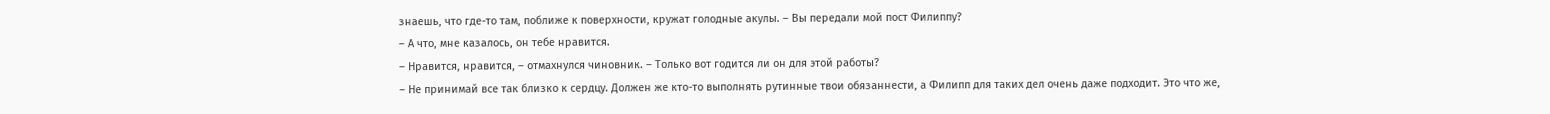знаешь, что где-то там, поближе к поверхности, кружат голодные акулы. – Вы передали мой пост Филиппу?
– А что, мне казалось, он тебе нравится.
– Нравится, нравится, – отмахнулся чиновник. – Только вот годится ли он для этой работы?
– Не принимай все так близко к сердцу. Должен же кто-то выполнять рутинные твои обязаннести, а Филипп для таких дел очень даже подходит. Это что же,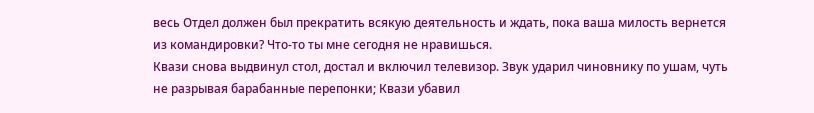весь Отдел должен был прекратить всякую деятельность и ждать, пока ваша милость вернется из командировки? Что-то ты мне сегодня не нравишься.
Квази снова выдвинул стол, достал и включил телевизор. Звук ударил чиновнику по ушам, чуть не разрывая барабанные перепонки; Квази убавил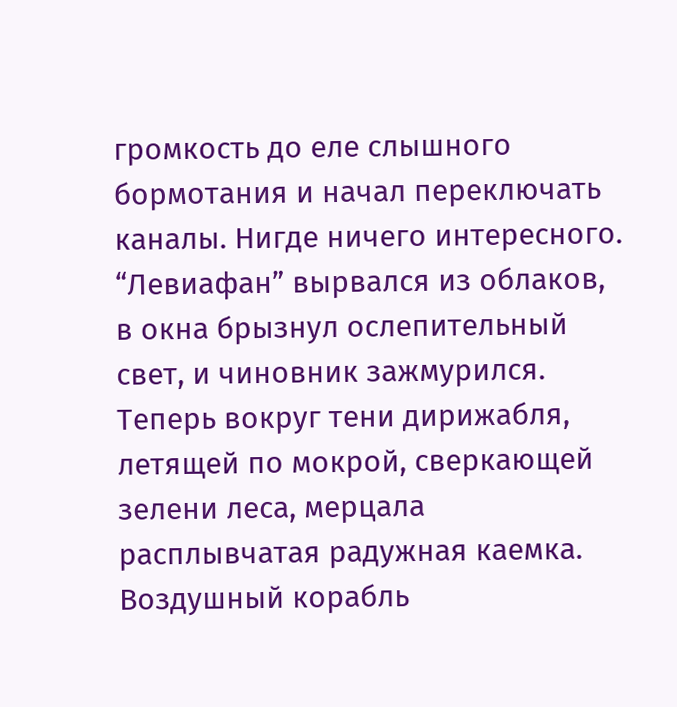громкость до еле слышного бормотания и начал переключать каналы. Нигде ничего интересного.
“Левиафан” вырвался из облаков, в окна брызнул ослепительный свет, и чиновник зажмурился. Теперь вокруг тени дирижабля, летящей по мокрой, сверкающей зелени леса, мерцала расплывчатая радужная каемка. Воздушный корабль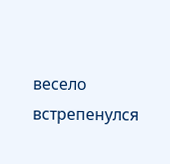весело встрепенулся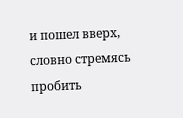и пошел вверх, словно стремясь пробить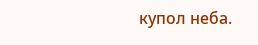купол неба.